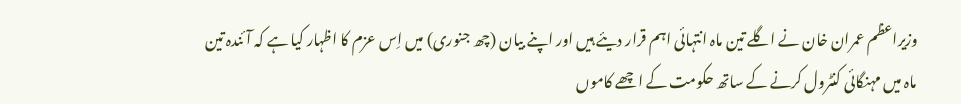وزیراعظم عمران خان نے اگلے تین ماہ انتہائی اہم قرار دیئے ہیں اور اپنے بیان (چھ جنوری) میں اِس عزم کا اظہار کیا ہے کہ آئندہ تین ماہ میں مہنگائی کنٹرول کرنے کے ساتھ حکومت کے اچھے کاموں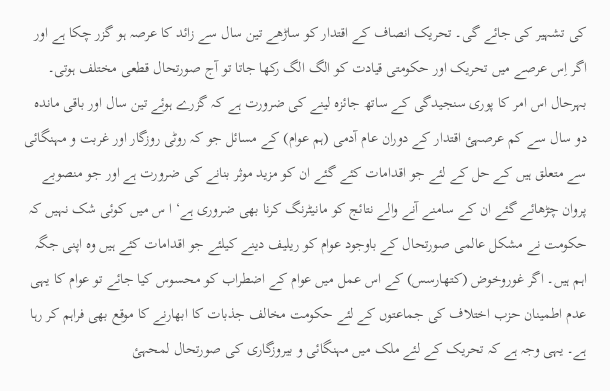کی تشہیر کی جائے گی۔ تحریک انصاف کے اقتدار کو ساڑھے تین سال سے زائد کا عرصہ ہو گزر چکا ہے اور اگر اِس عرصے میں تحریک اور حکومتی قیادت کو الگ الگ رکھا جاتا تو آج صورتحال قطعی مختلف ہوتی۔ بہرحال اس امر کا پوری سنجیدگی کے ساتھ جائزہ لینے کی ضرورت ہے کہ گزرے ہوئے تین سال اور باقی ماندہ دو سال سے کم عرصہئ اقتدار کے دوران عام آدمی (ہم عوام) کے مسائل جو کہ روٹی روزگار اور غربت و مہنگائی سے متعلق ہیں کے حل کے لئے جو اقدامات کئے گئے ان کو مزید موثر بنانے کی ضرورت ہے اور جو منصوبے پروان چڑھائے گئے ان کے سامنے آنے والے نتائج کو مانیٹرنگ کرنا بھی ضروری ہے‘ ا س میں کوئی شک نہیں کہ حکومت نے مشکل عالمی صورتحال کے باوجود عوام کو ریلیف دینے کیلئے جو اقدامات کئے ہیں وہ اپنی جگہ اہم ہیں۔ اگر غوروخوض (کتھارسس) کے اس عمل میں عوام کے اضطراب کو محسوس کیا جائے تو عوام کا یہی عدم اطمینان حزب اختلاف کی جماعتوں کے لئے حکومت مخالف جذبات کا ابھارنے کا موقع بھی فراہم کر رہا ہے۔ یہی وجہ ہے کہ تحریک کے لئے ملک میں مہنگائی و بیروزگاری کی صورتحال لمحہئ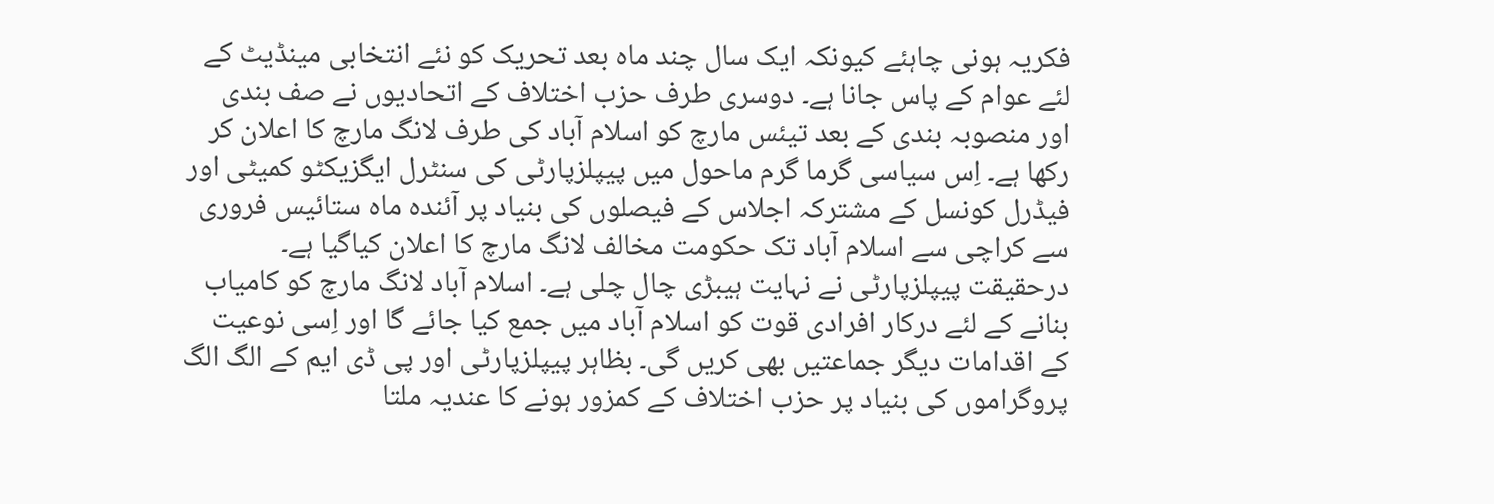فکریہ ہونی چاہئے کیونکہ ایک سال چند ماہ بعد تحریک کو نئے انتخابی مینڈیٹ کے لئے عوام کے پاس جانا ہے۔ دوسری طرف حزب اختلاف کے اتحادیوں نے صف بندی اور منصوبہ بندی کے بعد تیئس مارچ کو اسلام آباد کی طرف لانگ مارچ کا اعلان کر رکھا ہے۔ اِس سیاسی گرما گرم ماحول میں پیپلزپارٹی کی سنٹرل ایگزیکٹو کمیٹی اور فیڈرل کونسل کے مشترکہ اجلاس کے فیصلوں کی بنیاد پر آئندہ ماہ ستائیس فروری سے کراچی سے اسلام آباد تک حکومت مخالف لانگ مارچ کا اعلان کیاگیا ہے۔ درحقیقت پیپلزپارٹی نے نہایت ہیبڑی چال چلی ہے۔ اسلام آباد لانگ مارچ کو کامیاب بنانے کے لئے درکار افرادی قوت کو اسلام آباد میں جمع کیا جائے گا اور اِسی نوعیت کے اقدامات دیگر جماعتیں بھی کریں گی۔ بظاہر پیپلزپارٹی اور پی ڈی ایم کے الگ الگ پروگراموں کی بنیاد پر حزب اختلاف کے کمزور ہونے کا عندیہ ملتا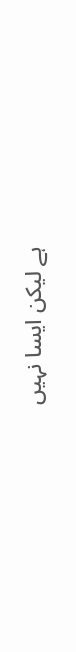ہے لیکن ایسا نہیں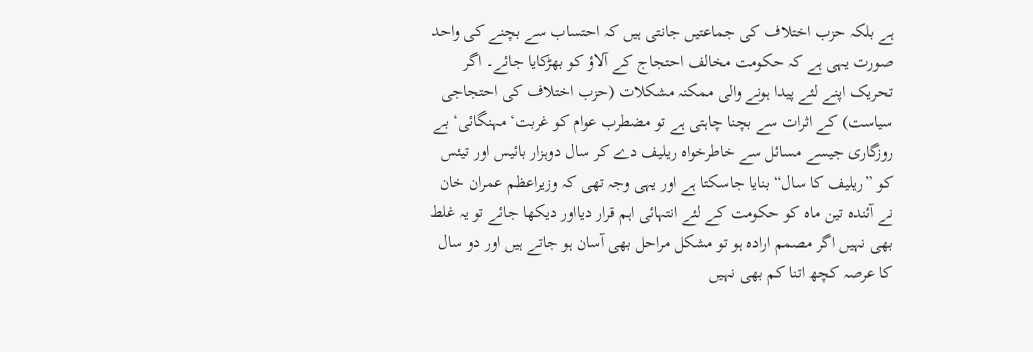ہے بلکہ حزب اختلاف کی جماعتیں جانتی ہیں کہ احتساب سے بچنے کی واحد صورت یہی ہے کہ حکومت مخالف احتجاج کے آلاؤ کو بھڑکایا جائے۔ اگر تحریک اپنے لئے پیدا ہونے والی ممکنہ مشکلات (حزب اختلاف کی احتجاجی سیاست) کے اثرات سے بچنا چاہتی ہے تو مضطرب عوام کو غربت‘ مہنگائی‘ بے روزگاری جیسے مسائل سے خاطرخواہ ریلیف دے کر سال دوہزار بائیس اور تیئس کو ”ریلیف کا سال“ بنایا جاسکتا ہے اور یہی وجہ تھی کہ وزیراعظم عمران خان نے آئندہ تین ماہ کو حکومت کے لئے انتہائی اہم قرار دیااور دیکھا جائے تو یہ غلط بھی نہیں اگر مصمم ارادہ ہو تو مشکل مراحل بھی آسان ہو جاتے ہیں اور دو سال کا عرصہ کچھ اتنا کم بھی نہیں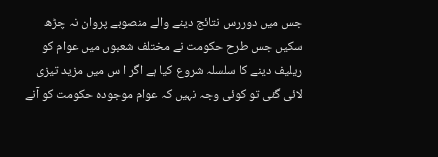جس میں دوررس نتائج دینے والے منصوبے پروان نہ چڑھ سکیں جس طرح حکومت نے مختلف شعبوں میں عوام کو ریلیف دینے کا سلسلہ شروع کیا ہے اگر ا س میں مزید تیزی لائی گئی تو کوئی وجہ نہیں کہ عوام موجودہ حکومت کو آنے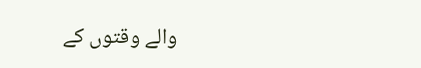والے وقتوں کے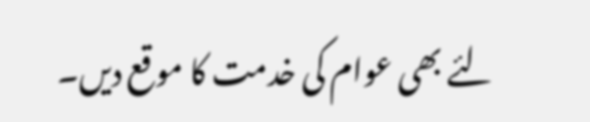لئے بھی عوام کی خدمت کا موقع دیں۔